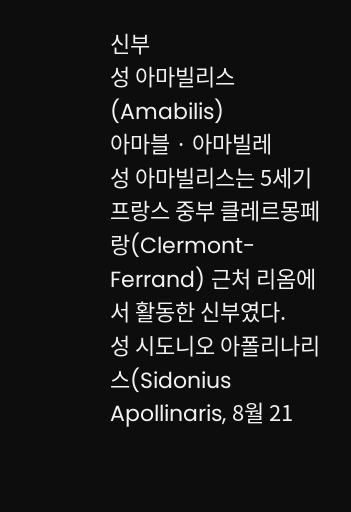신부
성 아마빌리스
(Amabilis)
아마블 · 아마빌레
성 아마빌리스는 5세기 프랑스 중부 클레르몽페랑(Clermont-Ferrand) 근처 리옴에서 활동한 신부였다.
성 시도니오 아폴리나리스(Sidonius Apollinaris, 8월 21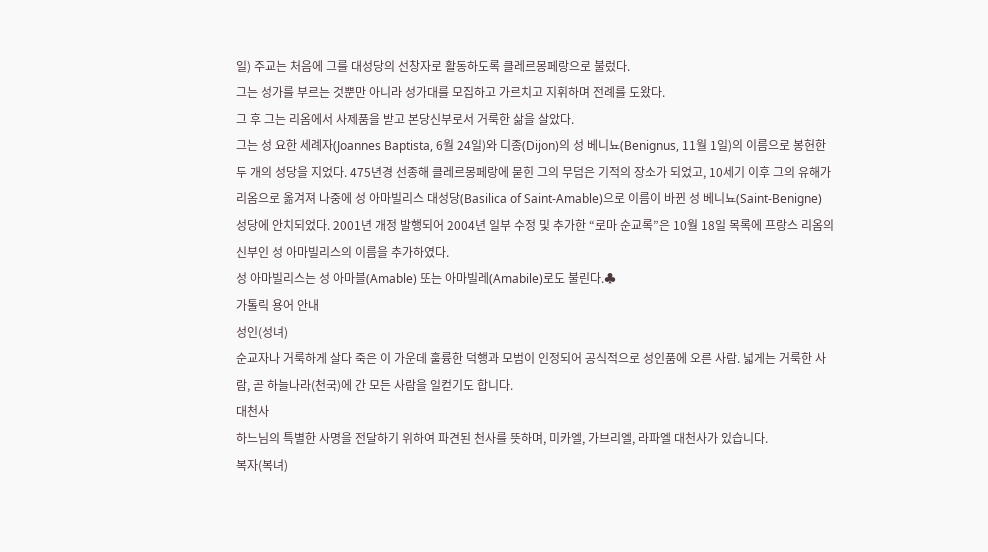일) 주교는 처음에 그를 대성당의 선창자로 활동하도록 클레르몽페랑으로 불렀다.
그는 성가를 부르는 것뿐만 아니라 성가대를 모집하고 가르치고 지휘하며 전례를 도왔다.
그 후 그는 리옴에서 사제품을 받고 본당신부로서 거룩한 삶을 살았다.
그는 성 요한 세례자(Joannes Baptista, 6월 24일)와 디종(Dijon)의 성 베니뇨(Benignus, 11월 1일)의 이름으로 봉헌한 두 개의 성당을 지었다. 475년경 선종해 클레르몽페랑에 묻힌 그의 무덤은 기적의 장소가 되었고, 10세기 이후 그의 유해가 리옴으로 옮겨져 나중에 성 아마빌리스 대성당(Basilica of Saint-Amable)으로 이름이 바뀐 성 베니뇨(Saint-Benigne) 성당에 안치되었다. 2001년 개정 발행되어 2004년 일부 수정 및 추가한 “로마 순교록”은 10월 18일 목록에 프랑스 리옴의 신부인 성 아마빌리스의 이름을 추가하였다.
성 아마빌리스는 성 아마블(Amable) 또는 아마빌레(Amabile)로도 불린다.♣
가톨릭 용어 안내
성인(성녀)
순교자나 거룩하게 살다 죽은 이 가운데 훌륭한 덕행과 모범이 인정되어 공식적으로 성인품에 오른 사람. 넓게는 거룩한 사람, 곧 하늘나라(천국)에 간 모든 사람을 일컫기도 합니다.
대천사
하느님의 특별한 사명을 전달하기 위하여 파견된 천사를 뜻하며, 미카엘, 가브리엘, 라파엘 대천사가 있습니다.
복자(복녀)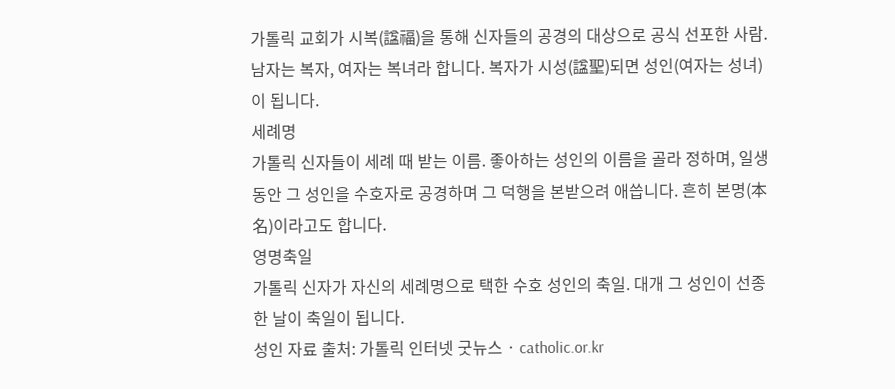가톨릭 교회가 시복(諡福)을 통해 신자들의 공경의 대상으로 공식 선포한 사람. 남자는 복자, 여자는 복녀라 합니다. 복자가 시성(諡聖)되면 성인(여자는 성녀)이 됩니다.
세례명
가톨릭 신자들이 세례 때 받는 이름. 좋아하는 성인의 이름을 골라 정하며, 일생 동안 그 성인을 수호자로 공경하며 그 덕행을 본받으려 애씁니다. 흔히 본명(本名)이라고도 합니다.
영명축일
가톨릭 신자가 자신의 세례명으로 택한 수호 성인의 축일. 대개 그 성인이 선종한 날이 축일이 됩니다.
성인 자료 출처: 가톨릭 인터넷 굿뉴스 · catholic.or.kr